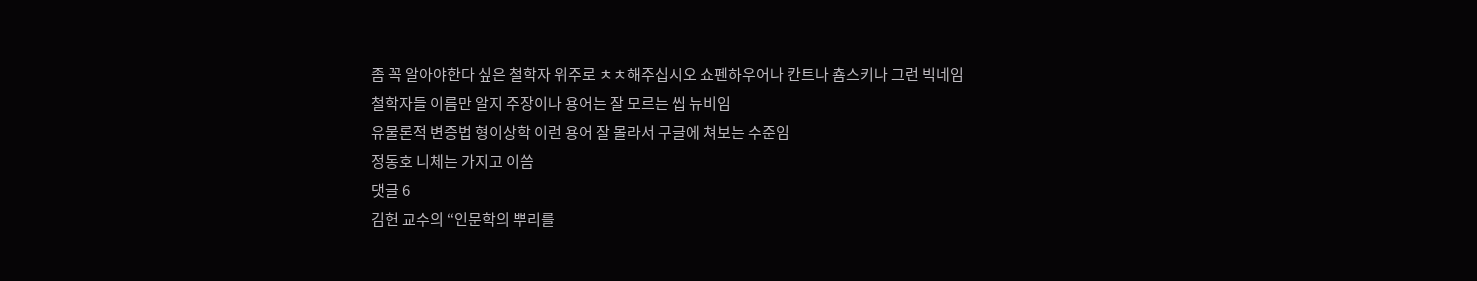좀 꼭 알아야한다 싶은 철학자 위주로 ㅊㅊ해주십시오 쇼펜하우어나 칸트나 춈스키나 그런 빅네임
철학자들 이름만 알지 주장이나 용어는 잘 모르는 씹 뉴비임
유물론적 변증법 형이상학 이런 용어 잘 몰라서 구글에 쳐보는 수준임
정동호 니체는 가지고 이씀
댓글 6
김헌 교수의 “인문학의 뿌리를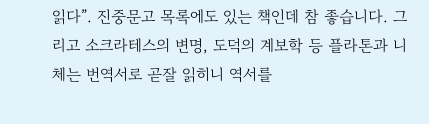읽다”. 진중문고 목록에도 있는 책인데 참 좋습니다. 그리고 소크라테스의 변명, 도덕의 계보학 등 플라톤과 니체는 번역서로 곧잘 읽히니 역서를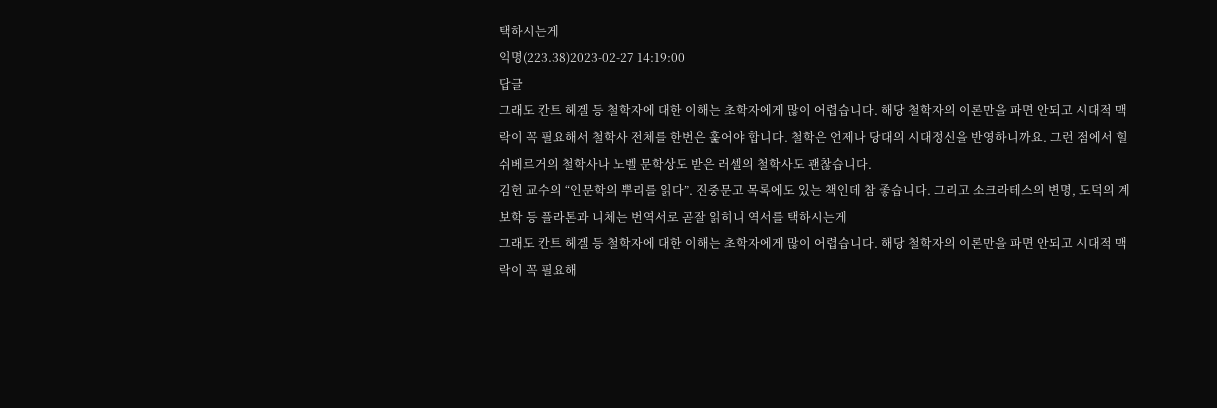택하시는게
익명(223.38)2023-02-27 14:19:00
답글
그래도 칸트 헤겔 등 철학자에 대한 이해는 초학자에게 많이 어렵습니다. 해당 철학자의 이론만을 파면 안되고 시대적 맥락이 꼭 필요해서 철학사 전체를 한번은 훑어야 합니다. 철학은 언제나 당대의 시대정신을 반영하니까요. 그런 점에서 힐쉬베르거의 철학사나 노벨 문학상도 받은 러셀의 철학사도 괜찮습니다.
김헌 교수의 “인문학의 뿌리를 읽다”. 진중문고 목록에도 있는 책인데 참 좋습니다. 그리고 소크라테스의 변명, 도덕의 계보학 등 플라톤과 니체는 번역서로 곧잘 읽히니 역서를 택하시는게
그래도 칸트 헤겔 등 철학자에 대한 이해는 초학자에게 많이 어렵습니다. 해당 철학자의 이론만을 파면 안되고 시대적 맥락이 꼭 필요해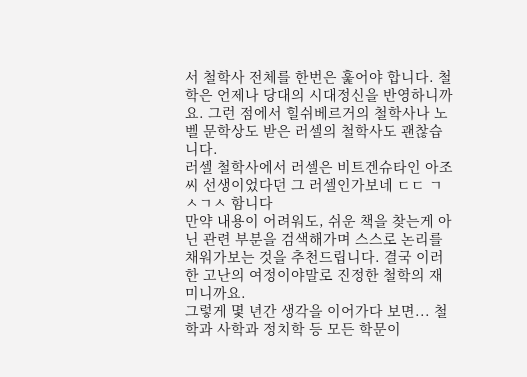서 철학사 전체를 한번은 훑어야 합니다. 철학은 언제나 당대의 시대정신을 반영하니까요. 그런 점에서 힐쉬베르거의 철학사나 노벨 문학상도 받은 러셀의 철학사도 괜찮습니다.
러셀 철학사에서 러셀은 비트겐슈타인 아조씨 선생이었다던 그 러셀인가보네 ㄷㄷ ㄱㅅㄱㅅ 함니다
만약 내용이 어려워도, 쉬운 책을 찾는게 아닌 관련 부분을 검색해가며 스스로 논리를 채워가보는 것을 추천드립니다. 결국 이러한 고난의 여정이야말로 진정한 철학의 재미니까요.
그렇게 몇 년간 생각을 이어가다 보면... 철학과 사학과 정치학 등 모든 학문이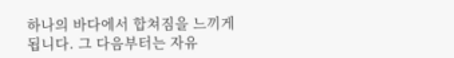하나의 바다에서 합쳐짐을 느끼게 됩니다. 그 다음부터는 자유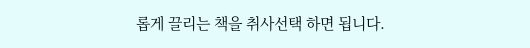롭게 끌리는 책을 취사선택 하면 됩니다.